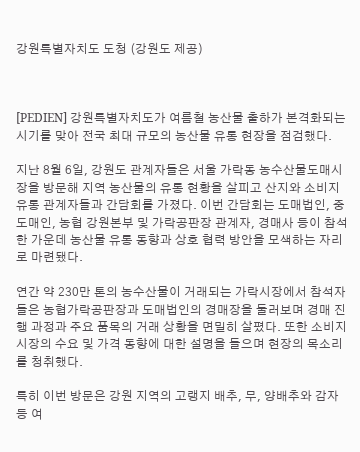강원특별자치도 도청 (강원도 제공)



[PEDIEN] 강원특별자치도가 여름철 농산물 출하가 본격화되는 시기를 맞아 전국 최대 규모의 농산물 유통 현장을 점검했다.

지난 8월 6일, 강원도 관계자들은 서울 가락동 농수산물도매시장을 방문해 지역 농산물의 유통 현황을 살피고 산지와 소비지 유통 관계자들과 간담회를 가졌다. 이번 간담회는 도매법인, 중도매인, 농협 강원본부 및 가락공판장 관계자, 경매사 등이 참석한 가운데 농산물 유통 동향과 상호 협력 방안을 모색하는 자리로 마련됐다.

연간 약 230만 톤의 농수산물이 거래되는 가락시장에서 참석자들은 농협가락공판장과 도매법인의 경매장을 둘러보며 경매 진행 과정과 주요 품목의 거래 상황을 면밀히 살폈다. 또한 소비지 시장의 수요 및 가격 동향에 대한 설명을 들으며 현장의 목소리를 청취했다.

특히 이번 방문은 강원 지역의 고랭지 배추, 무, 양배추와 감자 등 여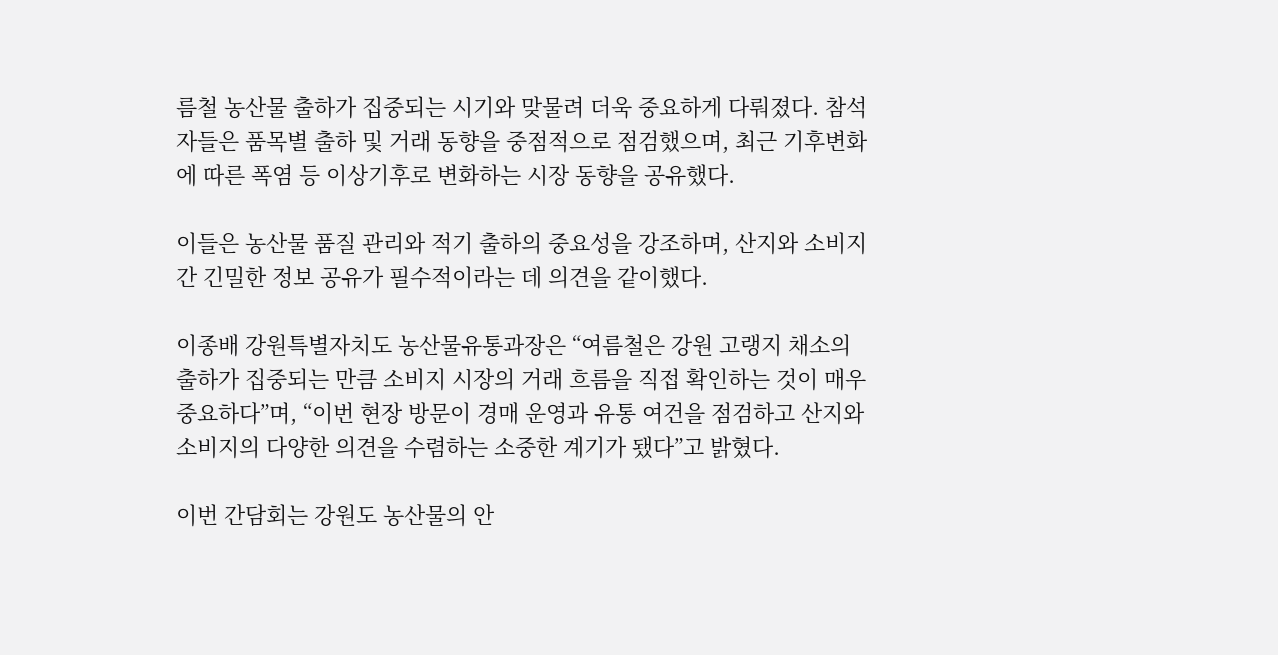름철 농산물 출하가 집중되는 시기와 맞물려 더욱 중요하게 다뤄졌다. 참석자들은 품목별 출하 및 거래 동향을 중점적으로 점검했으며, 최근 기후변화에 따른 폭염 등 이상기후로 변화하는 시장 동향을 공유했다.

이들은 농산물 품질 관리와 적기 출하의 중요성을 강조하며, 산지와 소비지 간 긴밀한 정보 공유가 필수적이라는 데 의견을 같이했다.

이종배 강원특별자치도 농산물유통과장은 “여름철은 강원 고랭지 채소의 출하가 집중되는 만큼 소비지 시장의 거래 흐름을 직접 확인하는 것이 매우 중요하다”며, “이번 현장 방문이 경매 운영과 유통 여건을 점검하고 산지와 소비지의 다양한 의견을 수렴하는 소중한 계기가 됐다”고 밝혔다.

이번 간담회는 강원도 농산물의 안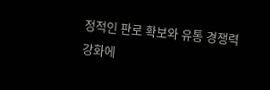정적인 판로 확보와 유통 경쟁력 강화에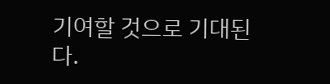기여할 것으로 기대된다.